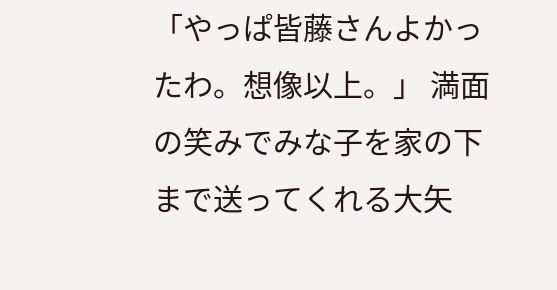「やっぱ皆藤さんよかったわ。想像以上。」 満面の笑みでみな子を家の下まで送ってくれる大矢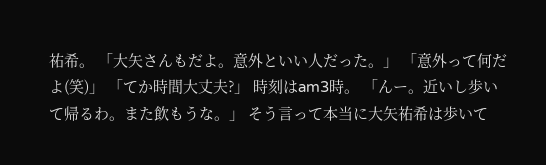祐希。 「大矢さんもだよ。意外といい人だった。」 「意外って何だよ(笑)」 「てか時間大丈夫?」 時刻はam3時。 「んー。近いし歩いて帰るわ。また飲もうな。」 そう言って本当に大矢祐希は歩いて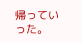帰っていった。